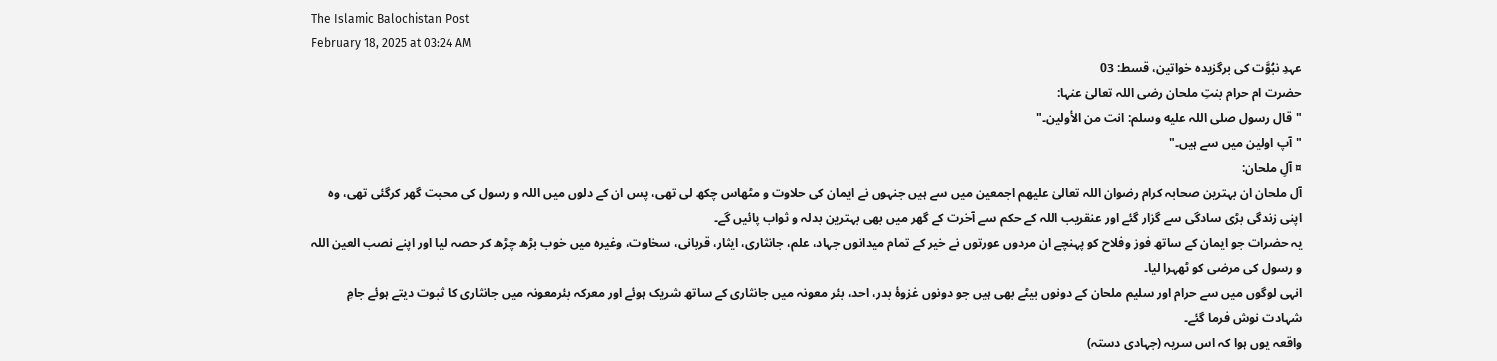The Islamic Balochistan Post
February 18, 2025 at 03:24 AM
عہدِ نبُوَّت کی برگزیدہ خواتین، قسط: 03
حضرت ام حرام بنتِ ملحان رضی اللہ تعالیٰ عنہا:
"قال رسول صلى اللہ عليه وسلم: انت من الأولين۔"
"آپ اولین میں سے ہیں۔"
¤ آلِ ملحان:
آل ملحان ان بہترین صحابہ کرام رضوان اللہ تعالیٰ علیھم اجمعین میں سے ہیں جنہوں نے ایمان کی حلاوت و مٹھاس چکھ لی تھی، پس ان کے دلوں میں اللہ و رسول کی محبت گھر کرگئی تھی، وہ اپنی زندگی بڑی سادگی سے گزار گئے اور عنقریب اللہ کے حکم سے آخرت کے گھر میں بھی بہترین بدلہ و ثواب پائیں گے۔
یہ حضرات جو ایمان کے ساتھ فوز وفلاح کو پہنچے ان مردوں عورتوں نے خیر کے تمام میدانوں جہاد، علم، جانثاری، ایثار، قربانی، سخاوت، وغیرہ میں خوب بڑھ چڑھ کر حصہ لیا اور اپنے نصب العین اللہ و رسول کی مرضی کو ٹھہرا لیا۔
انہی لوگوں میں سے حرام اور سلیم ملحان کے دونوں بیٹے بھی ہیں جو دونوں غزوۂ بدر، احد، بئر معونہ میں جانثاری کے ساتھ شریک ہوئے اور معرکہ بئرمعونہ میں جانثاری کا ثبوت دیتے ہوئے جامِ شہادت نوش فرما گئے۔
واقعہ یوں ہوا کہ اس سریہ (جہادی دستہ)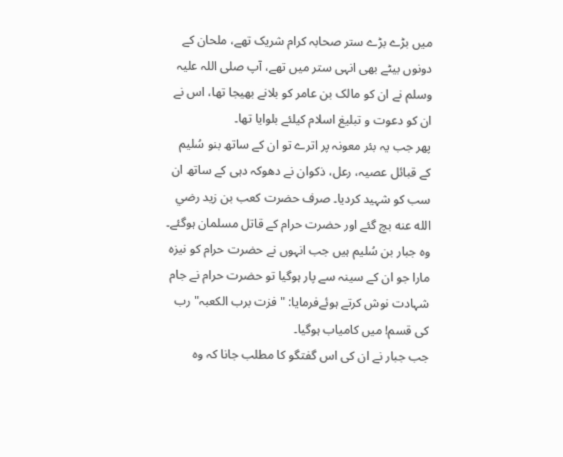میں بڑے بڑے ستر صحابہ کرام شریک تھے، ملحان کے دونوں بیٹے بھی انہی ستر میں تھے، آپ صلی اللہ علیہ وسلم نے ان کو مالک بن عامر کو بلانے بھیجا تھا، اس نے ان کو دعوت و تبلیغ اسلام کیلئے بلوایا تھا۔
پھر جب یہ بئر معونہ پر اترے تو ان کے ساتھ بنو سُلیم کے قبائل عصیہ، رعل، ذکوان نے دھوکہ دہی کے ساتھ ان سب کو شہید کردیا۔ صرف حضرت کعب بن زید رضي الله عنه بچ گئے اور حضرت حرام کے قاتل مسلمان ہوگئے۔ وہ جبار بن سُلیم ہیں جب انہوں نے حضرت حرام کو نیزہ مارا جو ان کے سینہ سے پار ہوگیا تو حضرت حرام نے جام شہادت نوش کرتے ہوئےفرمایا: "فزت برب الکعبہ" رب کی قسم! میں کامیاب ہوگیا۔
جب جبار نے ان کی اس گفتگو کا مطلب جانا کہ وہ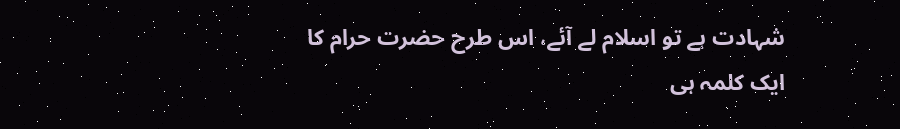شہادت ہے تو اسلام لے آئے، اس طرح حضرت حرام کا ایک کلمہ ہی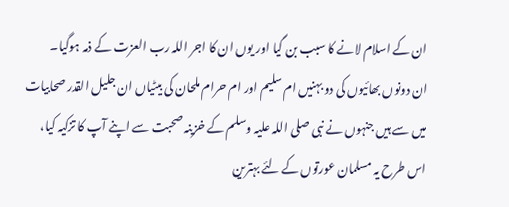ان کے اسلام لانے کا سبب بن گیا اور یوں ان کا اجر اللہ رب العزت کے ذمہ ہوگیا۔
ان دونوں بھائیوں کی دو بہنیں ام سلیم اور ام حرام ملحان کی بیٹیاں ان جلیل القدر صحابیات
میں سے ہیں جنہوں نے نبی صلی اللہ علیہ وسلم کے خزینہ صحبت سے اپنے آپ کا تزکیہ کیا، اس طرح یہ مسلمان عورتوں کے لئے بہترین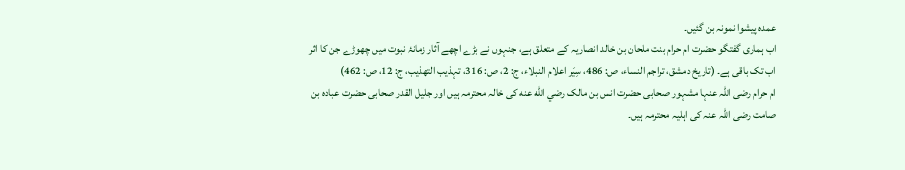عمدہ پیشوا نمونہ بن گئیں۔
اب ہماری گفتگو حضرت ام حرام بنت ملحان بن خالد انصاریہ کے متعلق ہے، جنہوں نے بڑے اچھے آثار زمانۂ نبوت میں چھوڑے جن کا اثر اب تک باقی ہے۔ (تاریخ دمشق، تراجم النساء، ص: 486، سِیَر اعلام النبلاء، ج: 2، ص: 316، تہذیب التھذیب، ج: 12، ص: 462)
ام حرام رضی اللہ عنہا مشہور صحابی حضرت انس بن مالک رضي الله عنه کی خالہ محترمہ ہیں اور جلیل القدر صحابی حضرت عبادہ بن صامت رضی اللہ عنہ کی اہلیہ محترمہ ہیں۔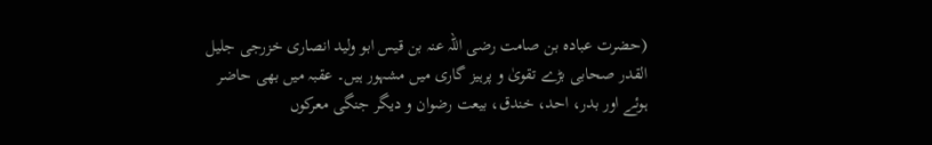(حضرت عبادہ بن صامت رضی اللہ عنہ بن قیس ابو ولید انصاری خزرجی جلیل القدر صحابی بڑے تقویٰ و پرہیز گاری میں مشہور ہیں۔ عقبہ میں بھی حاضر ہوئے اور بدر، احد، خندق، بیعت رضوان و دیگر جنگی معرکوں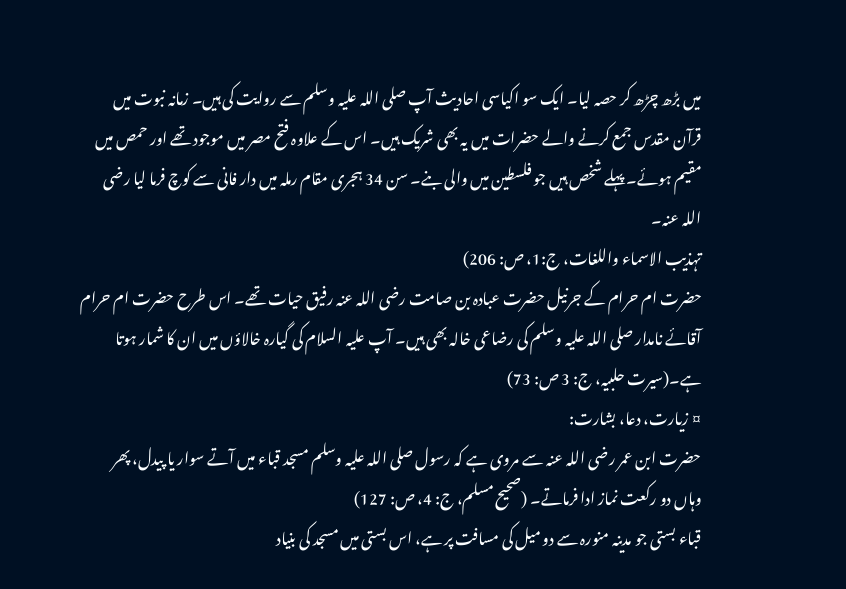میں بڑھ چڑھ کر حصہ لیا۔ ایک سو اکیاسی احادیث آپ صلی اللہ علیہ وسلم سے روایت کی ہیں۔ زمانہ نبوت میں قرآن مقدس جمع کرنے والے حضرات میں یہ بھی شریک ہیں۔ اس کے علاوہ فتح مصر میں موجود تھے اور حمص میں مقیم ہوئے۔ پہلے شخص ہیں جو فلسطین میں والی بنے۔ سن 34 ہجری مقام رملہ میں دار فانی سے کوچ فرما لیا رضی اللہ عنہ۔
تہذیب الاسماء واللغات، ج:1، ص: 206)
حضرت ام حرام کے جرنیل حضرت عبادہ بن صامت رضی اللہ عنہ رفیق حیات تھے۔ اس طرح حضرت ام حرام آقائے نامدار صلی اللہ علیہ وسلم کی رضاعی خالہ بھی ہیں۔ آپ علیہ السلام کی گیارہ خالاؤں میں ان کا شمار ہوتا ہے۔(سیرت حلبیہ، ج: 3 ص: 73)
¤ زیارت، دعا، بشارت:
حضرت ابن عمر رضی اللہ عنہ سے مروی ہے کہ رسول صلی اللہ علیہ وسلم مسجد قباء میں آتے سوار یا پیدل، پھر وہاں دو رکعت نماز ادا فرماتے۔ (صحیح مسلم، ج: 4، ص: 127)
قباء بستی جو مدینہ منورہ سے دو میل کی مسافت پر ہے، اس بستی میں مسجد کی بنیاد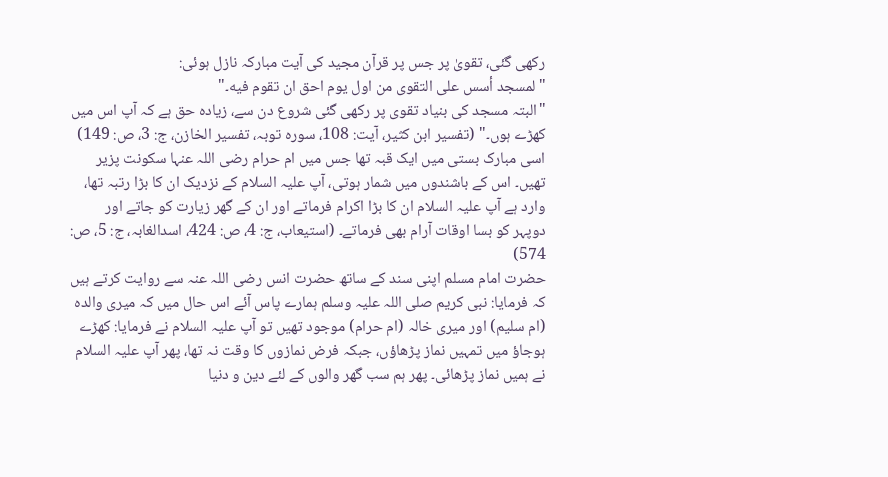رکھی گئی، تقویٰ پر جس پر قرآن مجید کی آیت مبارکہ نازل ہوئی:
"لمسجد أسس على التقوى من اول يوم احق ان تقوم فيه۔"
"البتہ مسجد کی بنیاد تقوی پر رکھی گئی شروع دن سے، زیادہ حق ہے کہ آپ اس میں کھڑے ہوں۔" (تفسیر ابن کثیر، آیت: 108، سورہ توبہ، تفسیر الخازن، ج: 3، ص: 149)
اسی مبارک بستی میں ایک قبہ تھا جس میں ام حرام رضی اللہ عنہا سکونت پزیر تھیں۔ اس کے باشندوں میں شمار ہوتی، آپ علیہ السلام کے نزدیک ان کا بڑا رتبہ تھا، وارد ہے آپ علیہ السلام ان کا بڑا اکرام فرماتے اور ان کے گھر زیارت کو جاتے اور دوپہر کو بسا اوقات آرام بھی فرماتے۔ (استیعاب، ج: 4، ص: 424، اسدالغابہ، ج: 5، ص: 574)
حضرت امام مسلم اپنی سند کے ساتھ حضرت انس رضی اللہ عنہ سے روایت کرتے ہیں کہ فرمایا: نبی کریم صلی اللہ علیہ وسلم ہمارے پاس آئے اس حال میں کہ میری والدہ (ام سلیم) اور میری خالہ (ام حرام) موجود تھیں تو آپ علیہ السلام نے فرمایا: کھڑے ہوجاؤ میں تمہیں نماز پڑھاؤں، جبکہ فرض نمازوں کا وقت نہ تھا، پھر آپ علیہ السلام نے ہمیں نماز پڑھائی۔ پھر ہم سب گھر والوں کے لئے دین و دنیا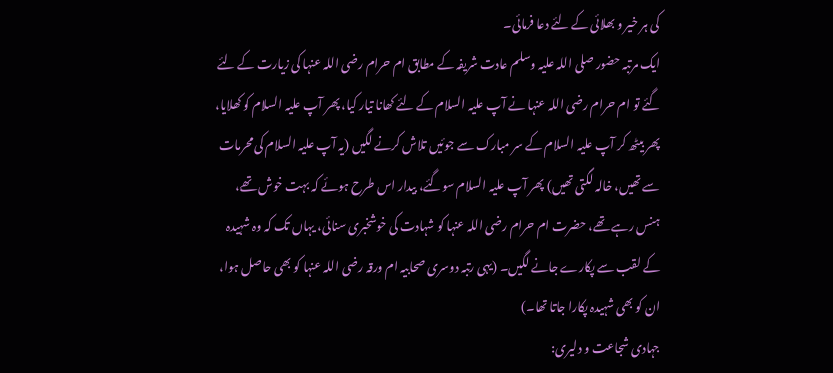کی ہر خیر و بھلائی کے لئے دعا فرمائی۔
ایک مرتبہ حضور صلی اللہ علیہ وسلم عادت شریفہ کے مطابق ام حرام رضی اللہ عنہا کی زیارت کے لئے گئے تو ام حرام رضی اللہ عنہا نے آپ علیہ السلام کے لئے کھانا تیار کیا، پھر آپ علیہ السلام کو کھلایا، پھر بیٹھ کر آپ علیہ السلام کے سر مبارک سے جوئیں تلاش کرنے لگیں (یہ آپ علیہ السلام کی محرمات سے تھیں، خالہ لگتی تھیں) پھر آپ علیہ السلام سوگئے، بیدار اس طرح ہوئے کہ بہت خوش تھے، ہنس رہے تھے، حضرت ام حرام رضی اللہ عنہا کو شہادت کی خوشخبری سنائی، یہاں تک کہ وہ شہیدہ کے لقب سے پکارے جانے لگیں۔ (یہی رتبہ دوسری صحابیہ ام ورقہ رضی اللہ عنہا کو بھی حاصل ہوا، ان کو بھی شہیدہ پکارا جاتا تھا۔)
جہادی شجاعت و دلیری: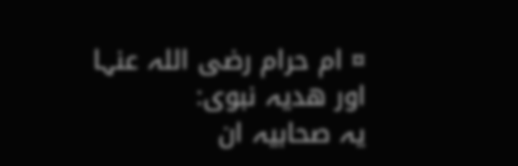¤ ام حرام رضی اللہ عنہا اور ھدیہ نبوی:
یہ صحابیہ ان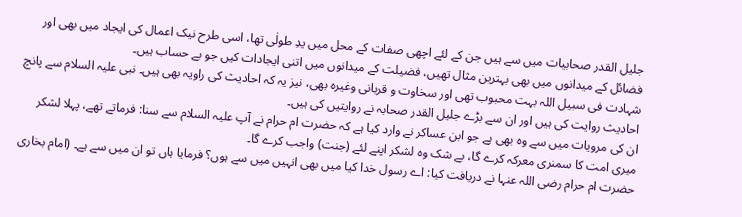جلیل القدر صحابیات میں سے ہیں جن کے لئے اچھی صفات کے محل میں یدِ طولٰی تھا، اسی طرح نیک اعمال کی ایجاد میں بھی اور فضائل کے میدانوں میں بھی بہترین مثال تھیں، فضیلت کے میدانوں میں اتنی ایجادات کیں جو بے حساب ہیں۔
شہادت فی سبیل اللہ بہت محبوب تھی اور سخاوت و قربانی وغیرہ بھی، نیز یہ کہ احادیث کی راویہ بھی ہیں۔ نبی علیہ السلام سے پانچ احادیث روایت کی ہیں اور ان سے بڑے جلیل القدر صحابہ نے روایتیں کی ہیں۔
ان کی مرویات میں سے وہ بھی ہے جو ابن عساکر نے وارد کیا ہے کہ حضرت ام حرام نے آپ علیہ السلام سے سنا: فرماتے تھے، پہلا لشکر میری امت کا سمنری معرکہ کرے گا، بے شک وہ لشکر اپنے لئے (جنت) واجب کرے گا۔
حضرت ام حرام رضی اللہ عنہا نے دریافت کیا: اے رسول خدا کیا میں بھی انہیں میں سے ہوں؟ فرمایا ہاں تو ان میں سے ہے۔ (امام بخاری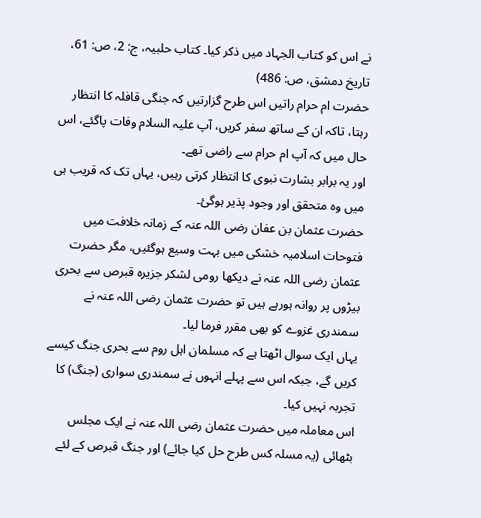نے اس کو کتاب الجہاد میں ذکر کیا۔ کتاب حلبیہ، ج: 2، ص: 61، تاریخ دمشق، ص: 486)
حضرت ام حرام راتیں اس طرح گزارتیں کہ جنگی قافلہ کا انتظار رہتا، تاکہ ان کے ساتھ سفر کریں، آپ علیہ السلام وفات پاگئے، اس حال میں کہ آپ ام حرام سے راضی تھے۔
اور یہ برابر بشارت نبوی کا انتظار کرتی رہیں، یہاں تک کہ قریب ہی میں وہ متحقق اور وجود پذیر ہوگئ۔
حضرت عثمان بن عفان رضی اللہ عنہ کے زمانہ خلافت میں فتوحات اسلامیہ خشکی میں بہت وسیع ہوگئیں، مگر حضرت عثمان رضی اللہ عنہ نے دیکھا رومی لشکر جزیرہ قبرص سے بحری بیڑوں پر روانہ ہورہے ہیں تو حضرت عثمان رضی اللہ عنہ نے سمندری غزوے کو بھی مقرر فرما لیا۔
یہاں ایک سوال اٹھتا ہے کہ مسلمان اہل روم سے بحری جنگ کیسے کریں گے، جبکہ اس سے پہلے انہوں نے سمندری سواری (جنگ) کا تجربہ نہیں کیا۔
اس معاملہ میں حضرت عثمان رضی اللہ عنہ نے ایک مجلس بٹھائی (یہ مسلہ کس طرح حل کیا جائے) اور جنگ قبرص کے لئے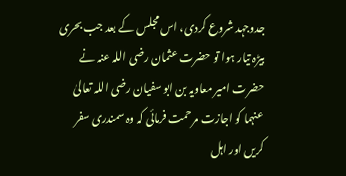جدوجہد شروع کردی، اس مجلس کے بعد جب بحری بیڑہ تیار ہوا تو حضرت عثمان رضی اللہ عنہ نے حضرت امیر معاویہ بن ابو سفیان رضی اللہ تعالیٰ عنہما کو اجازت مرحمت فرمائی کہ وہ سمندری سفر کریں اور اہل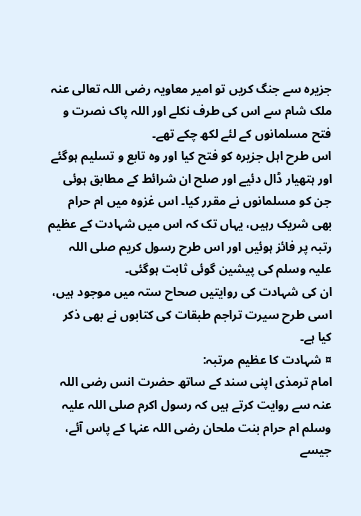جزیرہ سے جنگ کریں تو امیر معاویہ رضی اللہ تعالی عنہ ملک شام سے اس کی طرف نکلے اور اللہ پاک نصرت و فتح مسلمانوں کے لئے لکھ چکے تھے۔
اس طرح اہل جزیرہ کو فتح کیا اور وہ تابع و تسلیم ہوگئے اور ہتھیار ڈال دئیے اور صلح ان شرائط کے مطابق ہوئی جن کو مسلمانوں نے مقرر کیا۔ اس غزوہ میں ام حرام بھی شریک رہیں، یہاں تک کہ اس میں شہادت کے عظیم رتبہ پر فائز ہوئیں اور اس طرح رسول کریم صلی اللہ علیہ وسلم کی پیشین گوئی ثابت ہوگئی۔
ان کی شہادت کی روایتیں صحاح ستہ میں موجود ہیں، اسی طرح سیرت تراجم طبقات کی کتابوں نے بھی ذکر کیا ہے۔
¤ شہادت کا عظیم مرتبہ:
امام ترمذی اپنی سند کے ساتھ حضرت انس رضی اللہ عنہ سے روایت کرتے ہیں کہ رسول اکرم صلی اللہ علیہ وسلم ام حرام بنت ملحان رضی اللہ عنہا کے پاس آئے، جیسے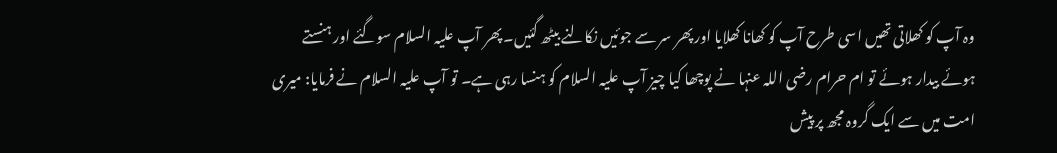وہ آپ کو کھلاتی تھیں اسی طرح آپ کو کھانا کھلایا اور پھر سر سے جوئیں نکالنے بیٹھ گئیں۔ پھر آپ علیہ السلام سوگئے اور ہنستے ہوئے بیدار ہوئے تو ام حرام رضی اللہ عنہا نے پوچھا کیا چیز آپ علیہ السلام کو ہنسا رہی ہے۔ تو آپ علیہ السلام نے فرمایا: میری امت میں سے ایک گروہ مجھ پر پیش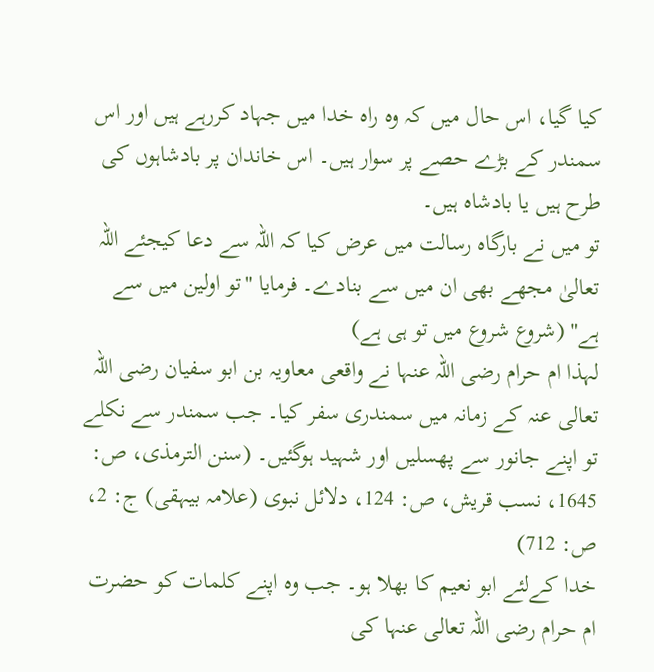کیا گیا، اس حال میں کہ وہ راہ خدا میں جہاد کررہے ہیں اور اس سمندر کے بڑے حصے پر سوار ہیں۔ اس خاندان پر بادشاہوں کی طرح ہیں یا بادشاہ ہیں۔
تو میں نے بارگاہ رسالت میں عرض کیا کہ اللہ سے دعا کیجئے اللہ تعالیٰ مجھے بھی ان میں سے بنادے۔ فرمایا "تو اولین میں سے ہے" (شروع شروع میں تو ہی ہے)
لہذا ام حرام رضی اللہ عنہا نے واقعی معاویہ بن ابو سفیان رضی اللہ تعالی عنہ کے زمانہ میں سمندری سفر کیا۔ جب سمندر سے نکلے تو اپنے جانور سے پھسلیں اور شہید ہوگئیں۔ (سنن الترمذی، ص: 1645، نسب قریش، ص: 124، دلائل نبوی (علامہ بیہقی) ج: 2، ص: 712)
خدا کےلئے ابو نعیم کا بھلا ہو۔ جب وہ اپنے کلمات کو حضرت ام حرام رضی اللہ تعالی عنہا کی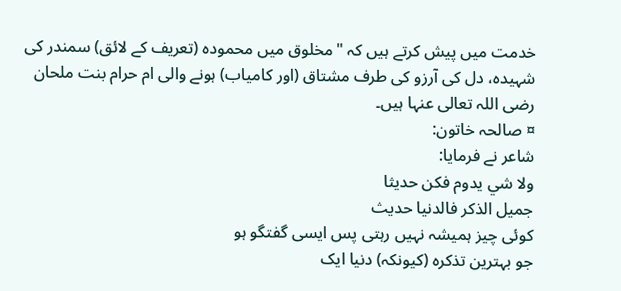خدمت میں پیش کرتے ہیں کہ "مخلوق میں محمودہ (تعریف کے لائق) سمندر کی شہیدہ، دل کی آرزو کی طرف مشتاق (اور کامیاب) ہونے والی ام حرام بنت ملحان رضی اللہ تعالی عنہا ہیں۔
¤ صالحہ خاتون:
شاعر نے فرمایا:
ولا شي يدوم فكن حديثا
جميل الذكر فالدنيا حديث
کوئی چیز ہمیشہ نہیں رہتی پس ایسی گفتگو ہو
جو بہترین تذکرہ (کیونکہ) دنیا ایک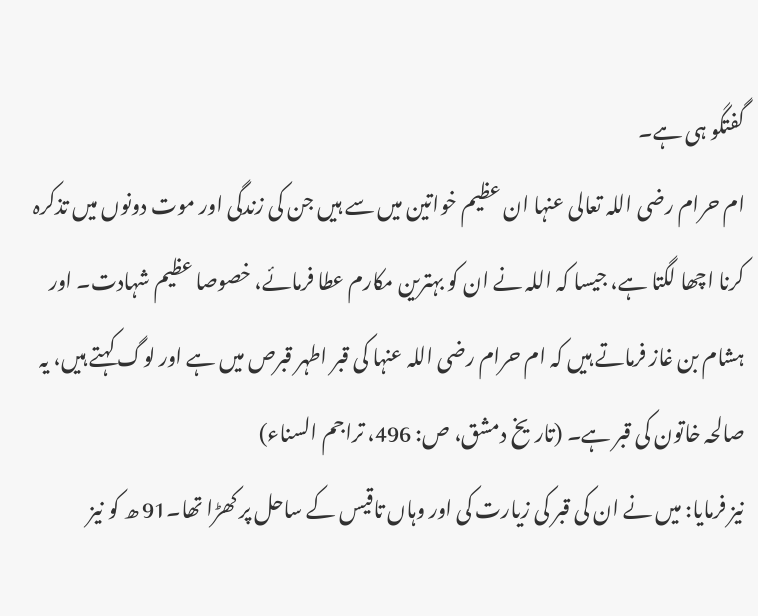گفتگو ہی ہے۔
ام حرام رضی اللہ تعالی عنہا ان عظیم خواتین میں سے ہیں جن کی زندگی اور موت دونوں میں تذکرہ کرنا اچھا لگتا ہے، جیسا کہ اللہ نے ان کو بہترین مکارم عطا فرمائے، خصوصا عظیم شہادت۔ اور ہشام بن غاز فرماتے ہیں کہ ام حرام رضی اللہ عنہا کی قبر اطہر قبرص میں ہے اور لوگ کہتے ہیں، یہ صالحہ خاتون کی قبر ہے۔ (تاریخ دمشق، ص: 496، تراجم السناء)
نیز فرمایا: میں نے ان کی قبر کی زیارت کی اور وہاں تاقیس کے ساحل پر کھڑا تھا۔91 ھ کو نیز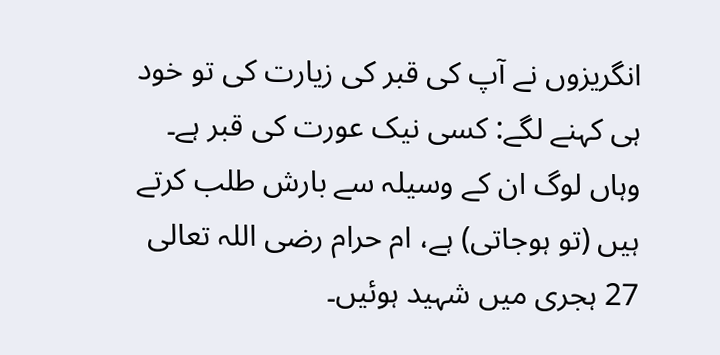انگریزوں نے آپ کی قبر کی زیارت کی تو خود ہی کہنے لگے: کسی نیک عورت کی قبر ہے۔
وہاں لوگ ان کے وسیلہ سے بارش طلب کرتے ہیں (تو ہوجاتی) ہے، ام حرام رضی اللہ تعالی 27 ہجری میں شہید ہوئیں۔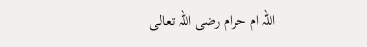اللہ ام حرام رضی اللہ تعالی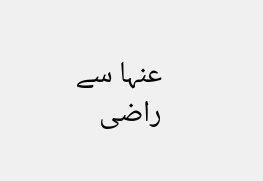عنہا سے راضی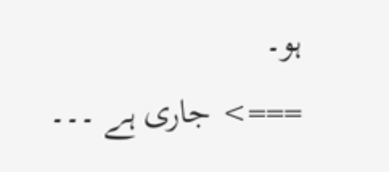ہو۔
===> جاری ہے ۔۔۔